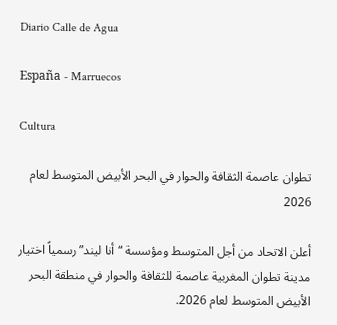Diario Calle de Agua

España - Marruecos

Cultura

تطوان عاصمة الثقافة والحوار في البحر الأبيض المتوسط لعام 2026

أعلن الاتحاد من أجل المتوسط ومؤسسة “أنا ليند” رسمياً اختيار مدينة تطوان المغربية عاصمة للثقافة والحوار في منطقة البحر الأبيض المتوسط لعام 2026.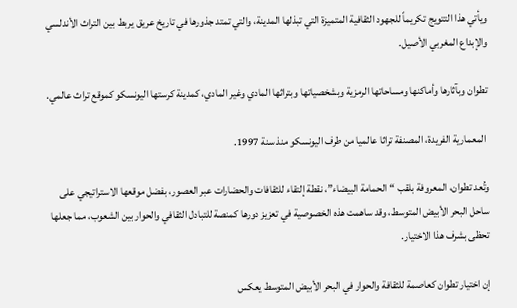ويأتي هذا التتويج تكريماً للجهود الثقافية المتميزة التي تبذلها المدينة، والتي تمتد جذورها في تاريخ عريق يربط بين التراث الأندلسي والإبداع المغربي الأصيل.

تطوان وبآثارها وأماكنها ومساحاتها الرمزية وبشخصياتها وبتراثها المادي وغير المادي، كمدينة كرستها اليونسكو كموقع تراث عالمي.

 المعمارية الفريدة، المصنفة تراثا عالميا من طرف اليونسكو منذ سنة 1997.

وتُعد تطوان، المعروفة بلقب “الحمامة البيضاء”، نقطة إلتقاء للثقافات والحضارات عبر العصور، بفضل موقعها الاستراتيجي على ساحل البحر الأبيض المتوسط، وقد ساهمت هذه الخصوصية في تعزيز دورها كمنصة للتبادل الثقافي والحوار بين الشعوب، مما جعلها تحظى بشرف هذا الاختيار.

إن اختيار تطوان كعاصمة للثقافة والحوار في البحر الأبيض المتوسط يعكس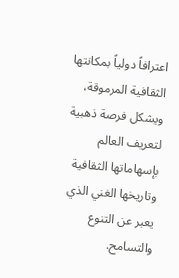اعترافاً دولياً بمكانتها الثقافية المرموقة، ويشكل فرصة ذهبية لتعريف العالم بإسهاماتها الثقافية وتاريخها الغني الذي يعبر عن التنوع والتسامح.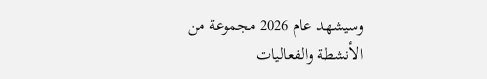وسيشهد عام 2026 مجموعة من الأنشطة والفعاليات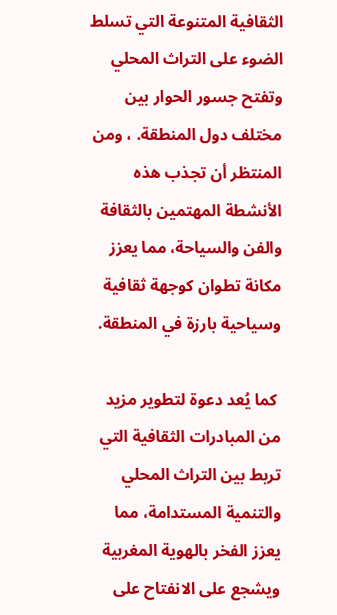الثقافية المتنوعة التي تسلط الضوء على التراث المحلي وتفتح جسور الحوار بين مختلف دول المنطقة. ، ومن المنتظر أن تجذب هذه الأنشطة المهتمين بالثقافة والفن والسياحة، مما يعزز مكانة تطوان كوجهة ثقافية وسياحية بارزة في المنطقة.

 كما يُعد دعوة لتطوير مزيد من المبادرات الثقافية التي تربط بين التراث المحلي والتنمية المستدامة، مما يعزز الفخر بالهوية المغربية ويشجع على الانفتاح على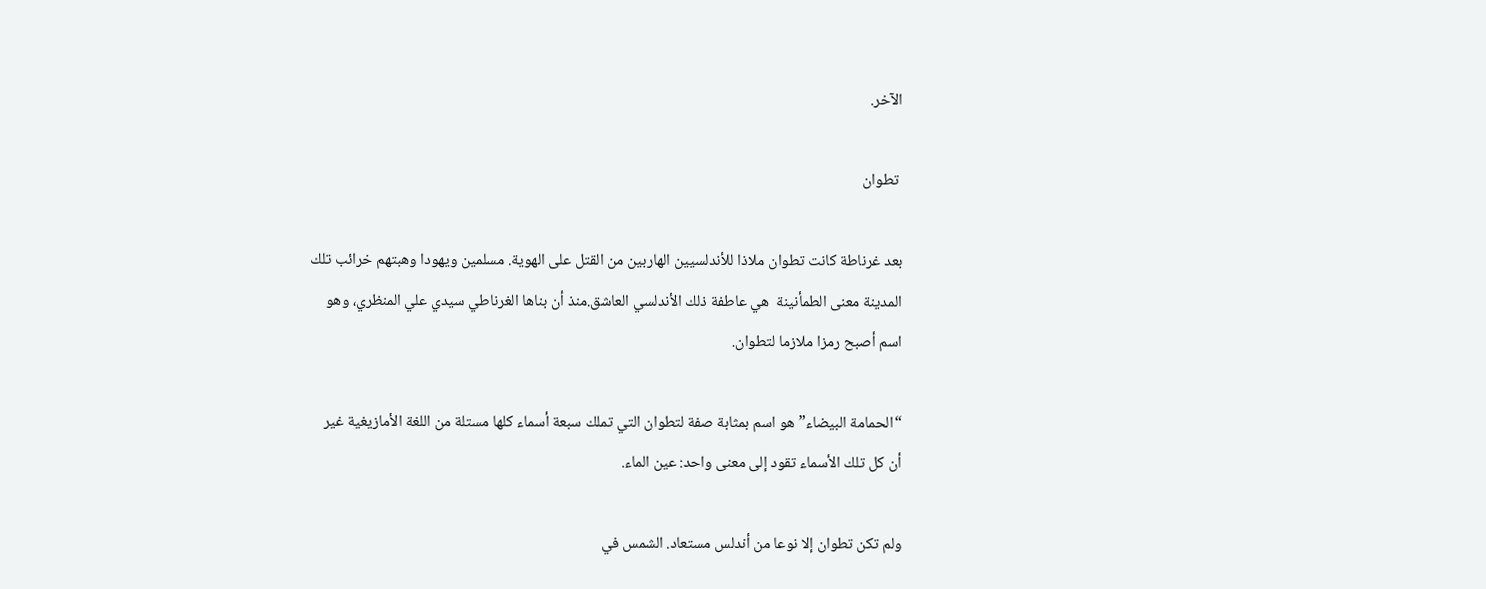الآخر.

 تطوان

بعد غرناطة كانت تطوان ملاذا للأندلسيين الهاربين من القتل على الهوية. مسلمين ويهودا وهبتهم خرائب تلك المدينة معنى الطمأنينة  هي عاطفة ذلك الأندلسي العاشق.منذ أن بناها الغرناطي سيدي علي المنظري، وهو اسم أصبح رمزا ملازما لتطوان.

“الحمامة البيضاء” هو اسم بمثابة صفة لتطوان التي تملك سبعة أسماء كلها مستلة من اللغة الأمازيغية غير أن كل تلك الأسماء تقود إلى معنى واحد: عين الماء.

ولم تكن تطوان إلا نوعا من أندلس مستعاد. الشمس في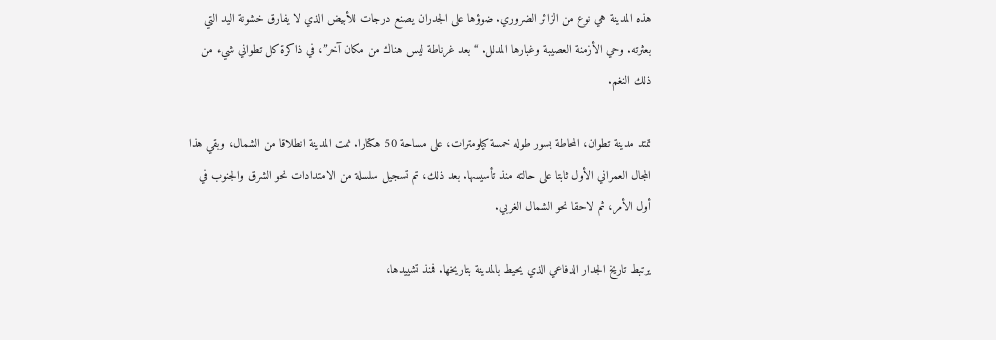هذه المدينة هي نوع من الزائر الضروري. ضوؤها على الجدران يصنع درجات للأبيض الذي لا يفارق خشونة اليد التي بعثرته. وحي الأزمنة العصيبة وغبارها المدلل. “بعد غرناطة ليس هناك من مكان آخر”، في ذاكرة كل تطواني شيء من ذلك النغم.

تمتد مدينة تطوان، المحاطة بسور طوله خمسة كيلومترات، على مساحة 50 هكتارا. نمت المدينة انطلاقا من الشمال، وبقي هذا المجال العمراني الأول ثابتا على حالته منذ تأسيسها. بعد ذلك، تم تسجيل سلسلة من الامتدادات نحو الشرق والجنوب في أول الأمر، ثم لاحقا نحو الشمال الغربي.

يرتبط تاريخ الجدار الدفاعي الذي يحيط بالمدينة بتاريخها. فمنذ تشييدها،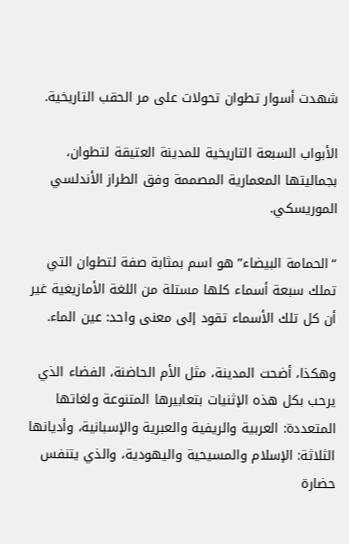شهدت أسوار تطوان تحولات على مر الحقب التاريخية.

الأبواب السبعة التاريخية للمدينة العتيقة لتطوان، بجماليتها المعمارية المصممة وفق الطراز الأندلسي الموريسكي.

“الحمامة البيضاء” هو اسم بمثابة صفة لتطوان التي تملك سبعة أسماء كلها مستلة من اللغة الأمازيغية غير أن كل تلك الأسماء تقود إلى معنى واحد: عين الماء.

وهكذا، أضحت المدينة، مثل الأم الحاضنة، الفضاء الذي يرحب بكل هذه الإثنيات بتعابيرها المتنوعة ولغاتها المتعددة: العربية والريفية والعبرية والإسبانية، وأديانها الثلاثة: الإسلام والمسيحية واليهودية، والذي يتنفس حضارة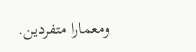ومعمارا متفردين.